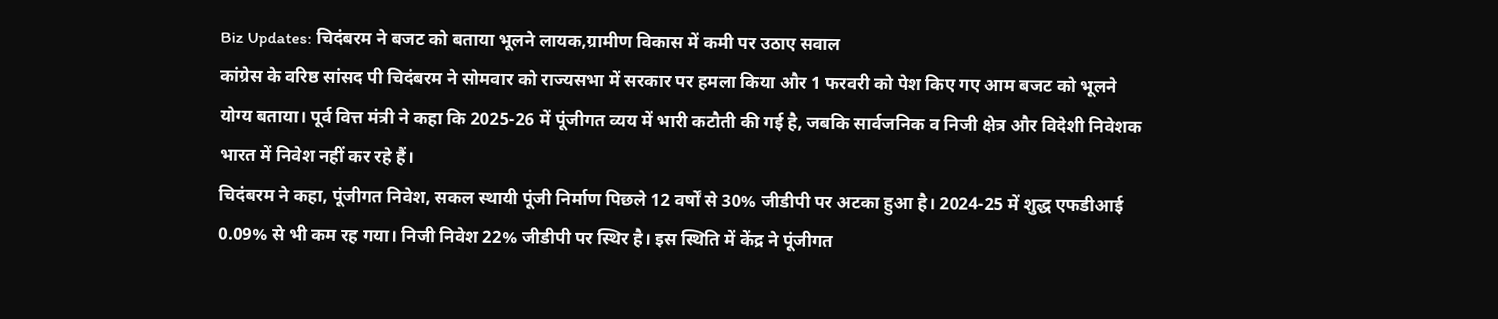Biz Updates: चिदंबरम ने बजट को बताया भूलने लायक,ग्रामीण विकास में कमी पर उठाए सवाल
कांग्रेस के वरिष्ठ सांसद पी चिदंबरम ने सोमवार को राज्यसभा में सरकार पर हमला किया और 1 फरवरी को पेश किए गए आम बजट को भूलने योग्य बताया। पूर्व वित्त मंत्री ने कहा कि 2025-26 में पूंजीगत व्यय में भारी कटौती की गई है, जबकि सार्वजनिक व निजी क्षेत्र और विदेशी निवेशक भारत में निवेश नहीं कर रहे हैं।
चिदंबरम ने कहा, पूंजीगत निवेश, सकल स्थायी पूंजी निर्माण पिछले 12 वर्षों से 30% जीडीपी पर अटका हुआ है। 2024-25 में शुद्ध एफडीआई 0.09% से भी कम रह गया। निजी निवेश 22% जीडीपी पर स्थिर है। इस स्थिति में केंद्र ने पूंजीगत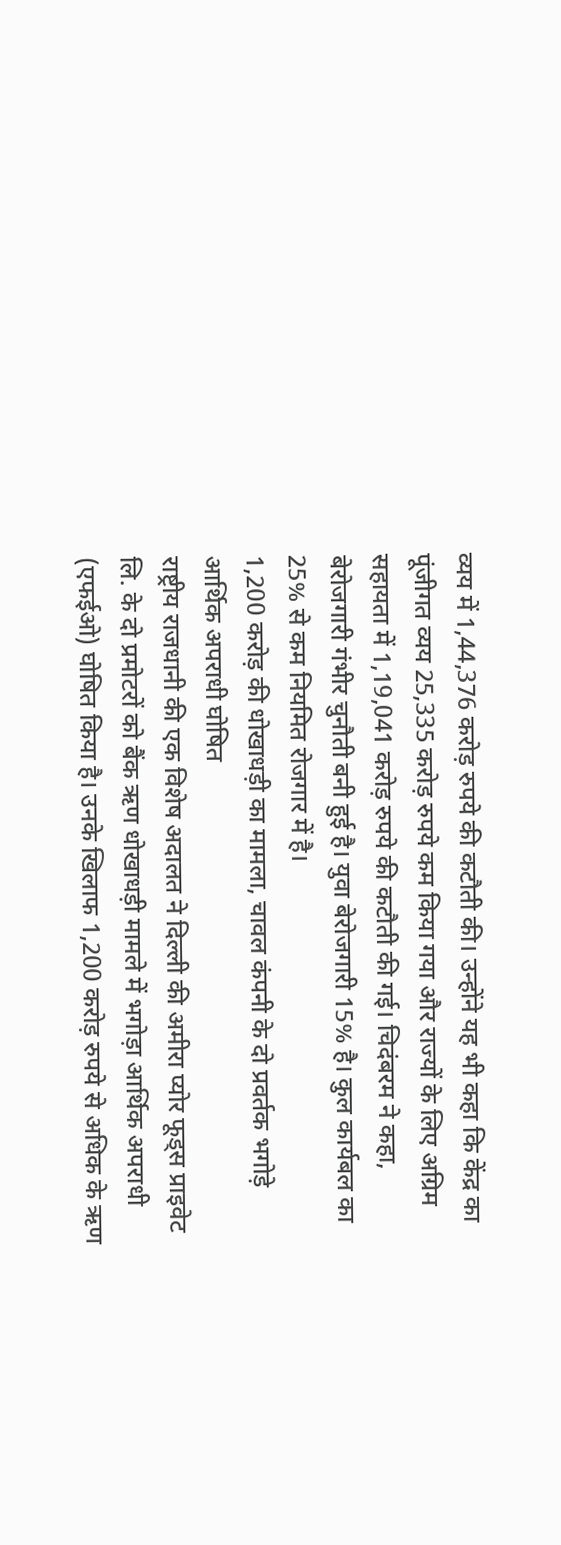व्यय में 1,44,376 करोड़ रुपये की कटौती की। उन्होंने यह भी कहा कि केंद्र का पूंजीगत व्यय 25,335 करोड़ रुपये कम किया गया और राज्यों के लिए अग्रिम सहायता में 1,19,041 करोड़ रुपये की कटौती की गई। चिदंबरम ने कहा, बेरोजगारी गंभीर चुनौती बनी हुई है। युवा बेरोजगारी 15% है। कुल कार्यबल का 25% से कम नियमित रोजगार में है।
1,200 करोड़ की धोखाधड़ी का मामला, चावल कंपनी के दो प्रवर्तक भगोड़े आर्थिक अपराधी घोषित
राष्ट्रीय राजधानी की एक विशेष अदालत ने दिल्ली की अमीरा प्योर फूड्स प्राइवेट लि. के दो प्रमोटरों को बैंक ऋण धोखाधड़ी मामले में भगोड़ा आर्थिक अपराधी (एफईओ) घोषित किया है। उनके खिलाफ 1,200 करोड़ रुपये से अधिक के ऋण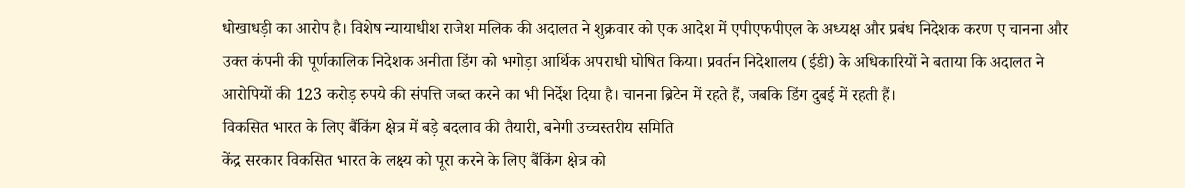धोखाधड़ी का आरोप है। विशेष न्यायाधीश राजेश मलिक की अदालत ने शुक्रवार को एक आदेश में एपीएफपीएल के अध्यक्ष और प्रबंध निदेशक करण ए चानना और उक्त कंपनी की पूर्णकालिक निदेशक अनीता डिंग को भगोड़ा आर्थिक अपराधी घोषित किया। प्रवर्तन निदेशालय (ईडी) के अधिकारियों ने बताया कि अदालत ने आरोपियों की 123 करोड़ रुपये की संपत्ति जब्त करने का भी निर्देश दिया है। चानना ब्रिटेन में रहते हैं, जबकि डिंग दुबई में रहती हैं।
विकसित भारत के लिए बैंकिंग क्षेत्र में बड़े बदलाव की तैयारी, बनेगी उच्चस्तरीय समिति
केंद्र सरकार विकसित भारत के लक्ष्य को पूरा करने के लिए बैंकिंग क्षेत्र को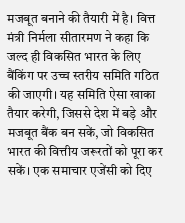मजबूत बनाने की तैयारी में है। वित्त मंत्री निर्मला सीतारमण ने कहा कि जल्द ही विकसित भारत के लिए बैंकिंग पर उच्च स्तरीय समिति गठित की जाएगी। यह समिति ऐसा खाका तैयार करेगी, जिससे देश में बड़े और मजबूत बैंक बन सकें, जो विकसित भारत की वित्तीय जरूरतों को पूरा कर सकें। एक समाचार एजेंसी को दिए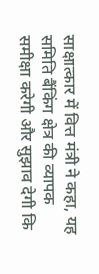साक्षात्कार में वित्त मंत्री ने कहा, यह समिति बैंकिंग क्षेत्र की व्यापक समीक्षा करेगी और सुझाव देगी कि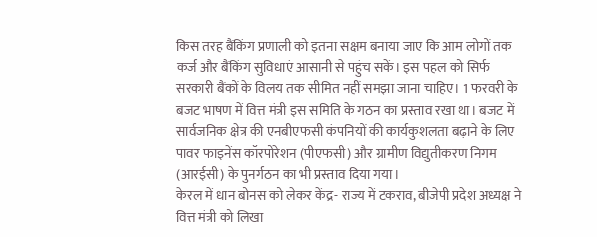किस तरह बैंकिंग प्रणाली को इतना सक्षम बनाया जाए कि आम लोगों तक कर्ज और बैंकिंग सुविधाएं आसानी से पहुंच सकें। इस पहल को सिर्फ सरकारी बैंकों के विलय तक सीमित नहीं समझा जाना चाहिए। 1 फरवरी के बजट भाषण में वित्त मंत्री इस समिति के गठन का प्रस्ताव रखा था। बजट में सार्वजनिक क्षेत्र की एनबीएफसी कंपनियों की कार्यकुशलता बढ़ाने के लिए पावर फाइनेंस कॉरपोरेशन (पीएफसी) और ग्रामीण विद्युतीकरण निगम (आरईसी) के पुनर्गठन का भी प्रस्ताव दिया गया।
केरल में धान बोनस को लेकर केंद्र- राज्य में टकराव, बीजेपी प्रदेश अध्यक्ष ने वित्त मंत्री को लिखा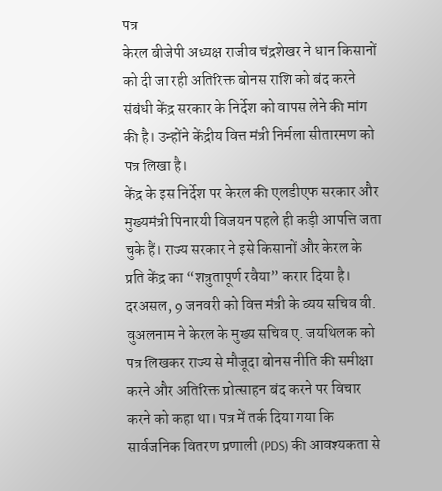पत्र
केरल बीजेपी अध्यक्ष राजीव चंद्रशेखर ने धान किसानों को दी जा रही अतिरिक्त बोनस राशि को बंद करने संबंधी केंद्र सरकार के निर्देश को वापस लेने की मांग की है। उन्होंने केंद्रीय वित्त मंत्री निर्मला सीतारमण को पत्र लिखा है।
केंद्र के इस निर्देश पर केरल की एलडीएफ सरकार और मुख्यमंत्री पिनारयी विजयन पहले ही कड़ी आपत्ति जता चुके हैं। राज्य सरकार ने इसे किसानों और केरल के प्रति केंद्र का “शत्रुतापूर्ण रवैया” करार दिया है। दरअसल, 9 जनवरी को वित्त मंत्री के व्यय सचिव वी. वुअलनाम ने केरल के मुख्य सचिव ए. जयथिलक को पत्र लिखकर राज्य से मौजूदा बोनस नीति की समीक्षा करने और अतिरिक्त प्रोत्साहन बंद करने पर विचार करने को कहा था। पत्र में तर्क दिया गया कि सार्वजनिक वितरण प्रणाली (PDS) की आवश्यकता से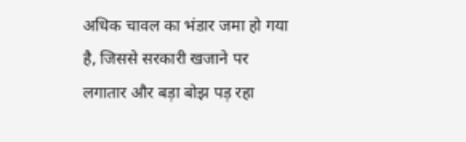अधिक चावल का भंडार जमा हो गया है, जिससे सरकारी खजाने पर लगातार और बड़ा बोझ पड़ रहा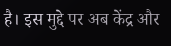है। इस मुद्दे पर अब केंद्र और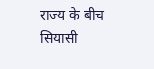राज्य के बीच सियासी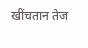खींचतान तेज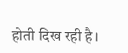होती दिख रही है।